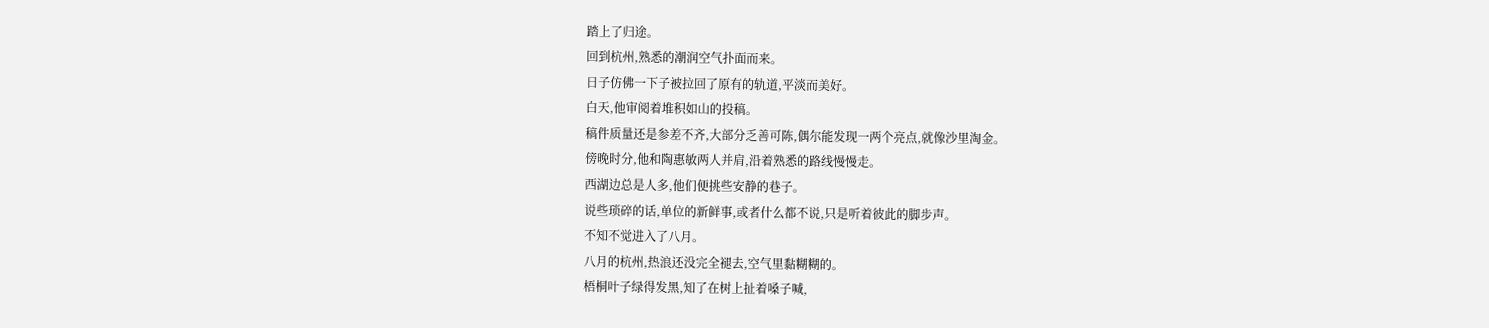踏上了归途。
回到杭州,熟悉的潮润空气扑面而来。
日子仿佛一下子被拉回了原有的轨道,平淡而美好。
白天,他审阅着堆积如山的投稿。
稿件质量还是参差不齐,大部分乏善可陈,偶尔能发现一两个亮点,就像沙里淘金。
傍晚时分,他和陶惠敏两人并肩,沿着熟悉的路线慢慢走。
西湖边总是人多,他们便挑些安静的巷子。
说些琐碎的话,单位的新鲜事,或者什么都不说,只是听着彼此的脚步声。
不知不觉进入了八月。
八月的杭州,热浪还没完全褪去,空气里黏糊糊的。
梧桐叶子绿得发黑,知了在树上扯着嗓子喊,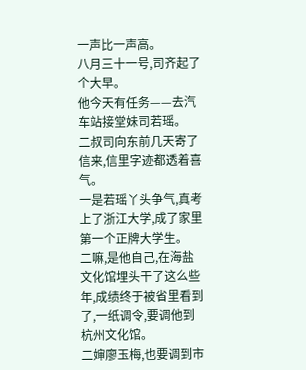一声比一声高。
八月三十一号,司齐起了个大早。
他今天有任务——去汽车站接堂妹司若瑶。
二叔司向东前几天寄了信来,信里字迹都透着喜气。
一是若瑶丫头争气,真考上了浙江大学,成了家里第一个正牌大学生。
二嘛,是他自己,在海盐文化馆埋头干了这么些年,成绩终于被省里看到了,一纸调令,要调他到杭州文化馆。
二婶廖玉梅,也要调到市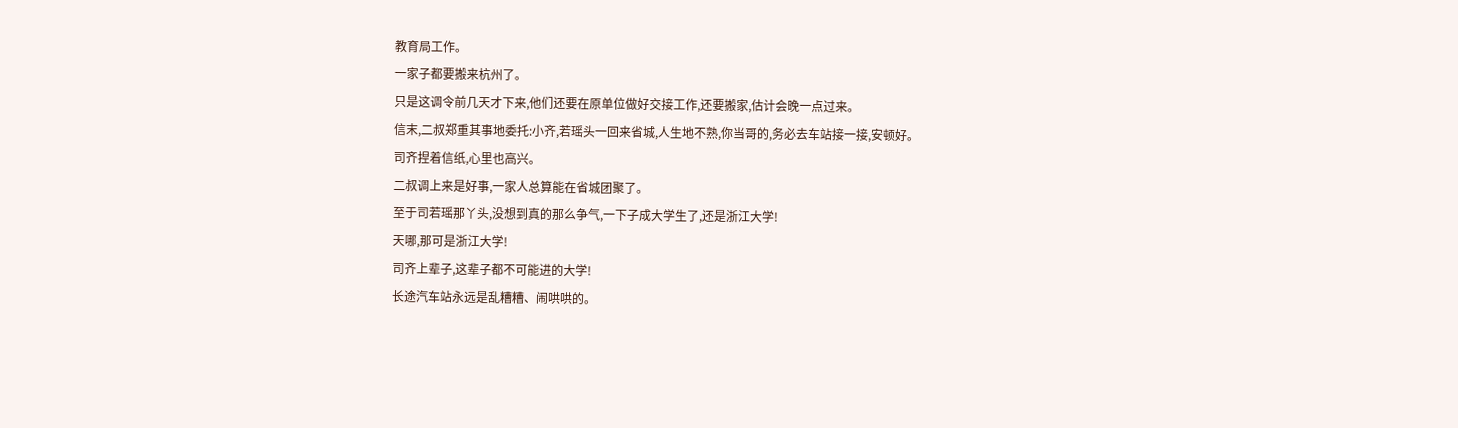教育局工作。
一家子都要搬来杭州了。
只是这调令前几天才下来,他们还要在原单位做好交接工作,还要搬家,估计会晚一点过来。
信末,二叔郑重其事地委托:小齐,若瑶头一回来省城,人生地不熟,你当哥的,务必去车站接一接,安顿好。
司齐捏着信纸,心里也高兴。
二叔调上来是好事,一家人总算能在省城团聚了。
至于司若瑶那丫头,没想到真的那么争气,一下子成大学生了,还是浙江大学!
天哪,那可是浙江大学!
司齐上辈子,这辈子都不可能进的大学!
长途汽车站永远是乱糟糟、闹哄哄的。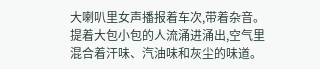大喇叭里女声播报着车次,带着杂音。
提着大包小包的人流涌进涌出,空气里混合着汗味、汽油味和灰尘的味道。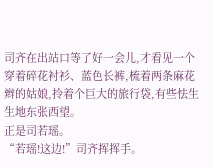司齐在出站口等了好一会儿,才看见一个穿着碎花衬衫、蓝色长裤,梳着两条麻花辫的姑娘,拎着个巨大的旅行袋,有些怯生生地东张西望。
正是司若瑶。
“若瑶!这边!”司齐挥挥手。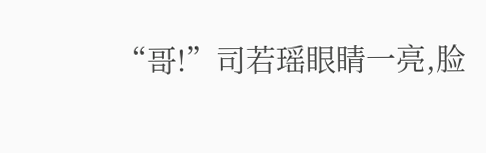“哥!”司若瑶眼睛一亮,脸